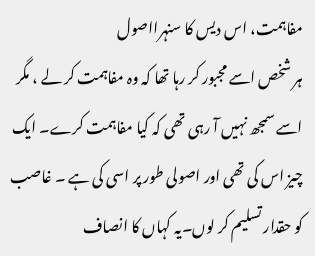مفاہمت، اس دیس کا سنہرااصول
ہر شخص اسے مجبور کر رہا تھا کہ وہ مفاہمت کر لے ، مگر اسے سمجھ نہیں آ رہی تھی کہ کیا مفاہمت کرے۔ ایک چیز اس کی تھی اور اصولی طور پر اسی کی ہے ۔ غاصب کو حقدار تسلیم کر لوں۔یہ کہاں کا انصاف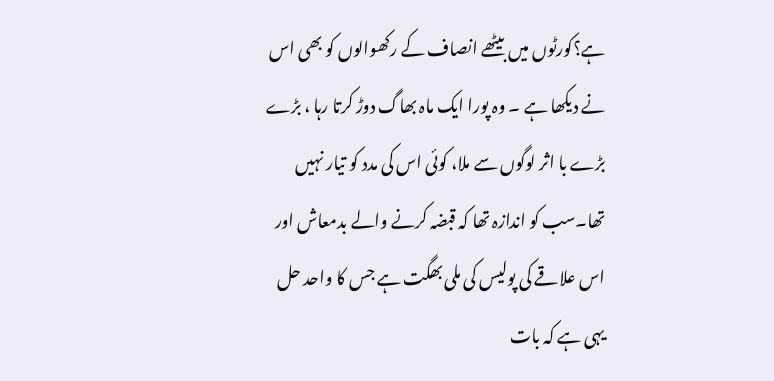ہے؟کورٹوں میں بیٹھے انصاف کے رکھوالوں کو بھی اس نے دیکھا ہے ۔ وہ پورا ایک ماہ بھاگ دوڑ کرتا رہا ، بڑے بڑے با اثر لوگوں سے ملا، کوئی اس کی مدد کو تیار نہیں تھا۔سب کو اندازہ تھا کہ قبضہ کرنے والے بدمعاش اور اس علاقے کی پولیس کی ملی بھگت ہے جس کا واحد حل یہی ہے کہ بات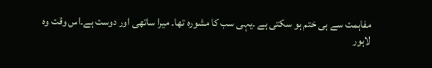مفاہمت سے ہی ختم ہو سکتی ہے ۔یہی سب کا مشورہ تھا۔ میرا ساتھی اور دوست ہے۔اس وقت وہ لاہور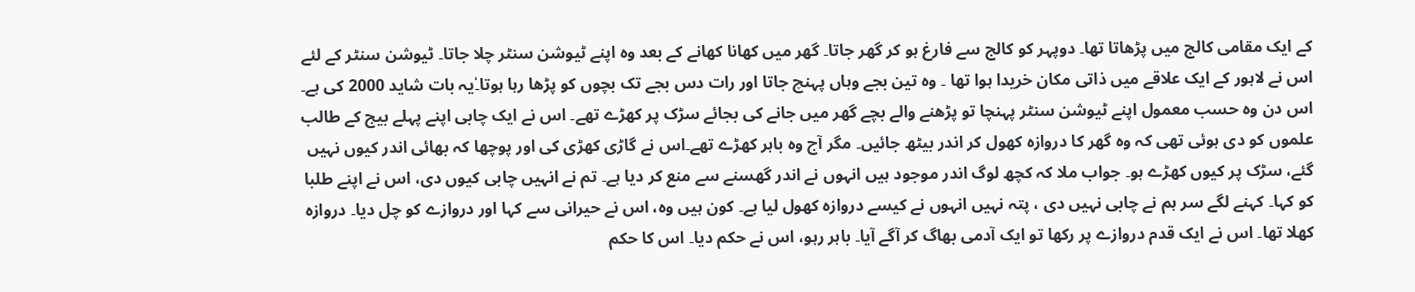کے ایک مقامی کالج میں پڑھاتا تھا۔ دوپہر کو کالج سے فارغ ہو کر گھر جاتا۔ گھر میں کھانا کھانے کے بعد وہ اپنے ٹیوشن سنٹر چلا جاتا۔ ٹیوشن سنٹر کے لئے اس نے لاہور کے ایک علاقے میں ذاتی مکان خریدا ہوا تھا ۔ وہ تین بجے وہاں پہنچ جاتا اور رات دس بجے تک بچوں کو پڑھا رہا ہوتا۔ٰیہ بات شاید 2000 کی ہے۔ اس دن وہ حسب معمول اپنے ٹیوشن سنٹر پہنچا تو پڑھنے والے بچے گھر میں جانے کی بجائے سڑک پر کھڑے تھے۔ اس نے ایک چابی اپنے پہلے بیج کے طالب علموں کو دی ہوئی تھی کہ وہ گھر کا دروازہ کھول کر اندر بیٹھ جائیں۔ مگر آج وہ باہر کھڑے تھے۔اس نے گاڑی کھڑی کی اور پوچھا کہ بھائی اندر کیوں نہیں گئے، سڑک پر کیوں کھڑے ہو۔ جواب ملا کہ کچھ لوگ اندر موجود ہیں انہوں نے اندر گھسنے سے منع کر دیا ہے۔ تم نے انہیں چابی کیوں دی، اس نے اپنے طلبا کو کہا۔ کہنے لگے سر ہم نے چابی نہیں دی ، پتہ نہیں انہوں نے کیسے دروازہ کھول لیا ہے۔ کون ہیں وہ، اس نے حیرانی سے کہا اور دروازے کو چل دیا۔ دروازہ کھلا تھا۔ اس نے ایک قدم دروازے پر رکھا تو ایک آدمی بھاگ کر آگے آیا۔ باہر رہو، اس نے حکم دیا۔ اس کا حکم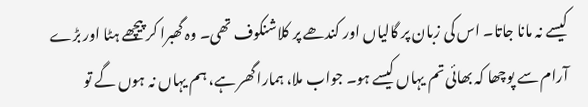کیسے نہ مانا جاتا۔ اس کی زبان پر گالیاں اور کندھے پر کلاشنکوف تھی۔ وہ گھبرا کر پیچھے ہٹا اور بڑے آرام سے پوچھا کہ بھائی تم یہاں کیسے ہو۔ جواب ملا، ہمارا گھر ہے، ہم یہاں نہ ہوں گے تو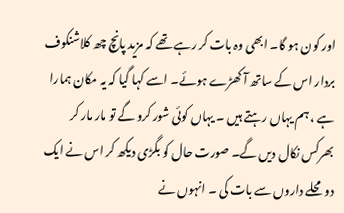اور کون ہو گا۔ ابھی وہ بات کر رہے تھے کہ مزید پانچ چھ کلاشنکوف بردار اس کے ساتھ آ کھڑے ہوئے۔ اسے کہا گیا کہ یہ مکان ہمارا ہے ، ہم یہاں رہتے ہیں ۔ یہاں کوئی شور کرو گے تو مار مار کر بھرکس نکال دیں گے۔ صورت حال کو بگڑی دیکھ کر اس نے ایک دو محلے داروں سے بات کی ۔ انہوں نے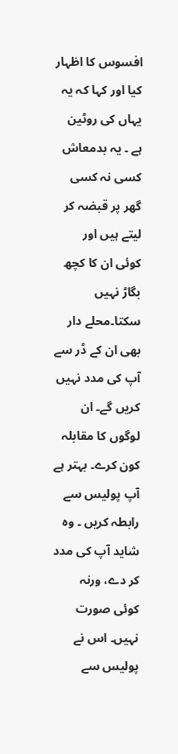افسوس کا اظہار کیا اور کہا کہ یہ یہاں کی روٹین ہے ۔ یہ بدمعاش کسی نہ کسی گھر پر قبضہ کر لیتے ہیں اور کوئی ان کا کچھ بگاڑ نہیں سکتا۔محلے دار بھی ان کے ڈر سے آپ کی مدد نہیں کریں گے۔ ان لوگوں کا مقابلہ کون کرے۔ بہتر ہے آپ پولیس سے رابطہ کریں ۔ وہ شاید آپ کی مدد کر دے، ورنہ کوئی صورت نہیں۔ اس نے پولیس سے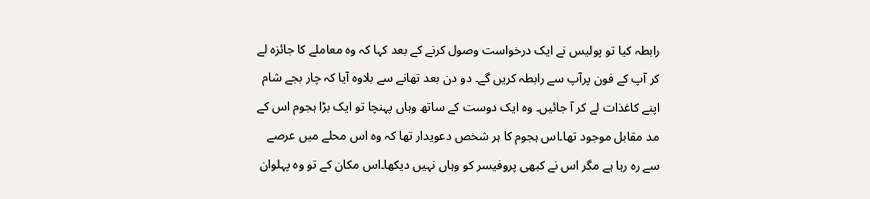رابطہ کیا تو پولیس نے ایک درخواست وصول کرنے کے بعد کہا کہ وہ معاملے کا جائزہ لے کر آپ کے فون پرآپ سے رابطہ کریں گے۔ دو دن بعد تھانے سے بلاوہ آیا کہ چار بجے شام اپنے کاغذات لے کر آ جائیں۔ وہ ایک دوست کے ساتھ وہاں پہنچا تو ایک بڑا ہجوم اس کے مد مقابل موجود تھا۔اس ہجوم کا ہر شخص دعویدار تھا کہ وہ اس محلے میں عرصے سے رہ رہا ہے مگر اس نے کبھی پروفیسر کو وہاں نہیں دیکھا۔اس مکان کے تو وہ پہلوان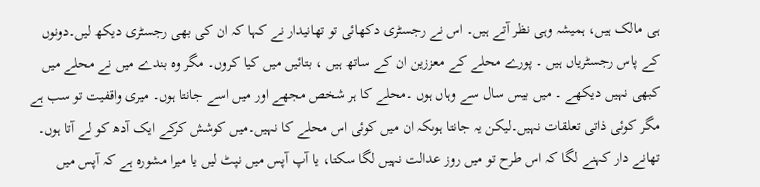ہی مالک ہیں، ہمیشہ وہی نظر آتے ہیں۔ اس نے رجسٹری دکھائی تو تھانیدار نے کہا کہ ان کی بھی رجسٹری دیکھ لیں۔دونوں کے پاس رجسٹریاں ہیں ۔ پورے محلے کے معززین ان کے ساتھ ہیں ، بتائیں میں کیا کروں۔ مگر وہ بندے میں نے محلے میں کبھی نہیں دیکھے ۔ میں بیس سال سے وہاں ہوں ۔محلے کا ہر شخص مجھے اور میں اسے جانتا ہوں۔ میری واقفیت تو سب ہے مگر کوئی ذاتی تعلقات نہیں۔لیکن یہ جانتا ہوںکہ ان میں کوئی اس محلے کا نہیں۔میں کوشش کرکے ایک آدھ کو لے آتا ہوں۔ تھانے دار کہنے لگا کہ اس طرح تو میں روز عدالت نہیں لگا سکتا، یا آپ آپس میں نپٹ لیں یا میرا مشورہ ہے کہ آپس میں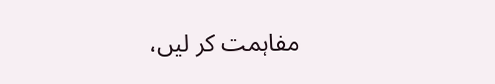مفاہمت کر لیں،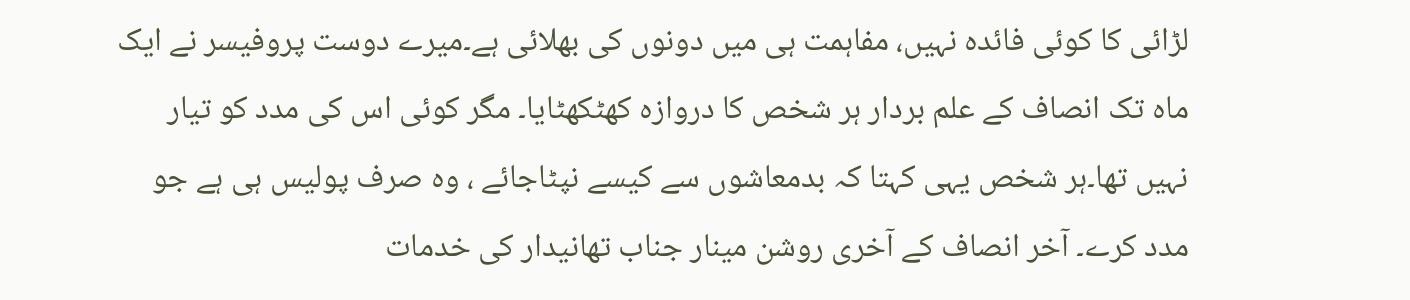لڑائی کا کوئی فائدہ نہیں، مفاہمت ہی میں دونوں کی بھلائی ہے۔میرے دوست پروفیسر نے ایک ماہ تک انصاف کے علم بردار ہر شخص کا دروازہ کھٹکھٹایا۔ مگر کوئی اس کی مدد کو تیار نہیں تھا۔ہر شخص یہی کہتا کہ بدمعاشوں سے کیسے نپٹاجائے ، وہ صرف پولیس ہی ہے جو مدد کرے۔ آخر انصاف کے آخری روشن مینار جناب تھانیدار کی خدمات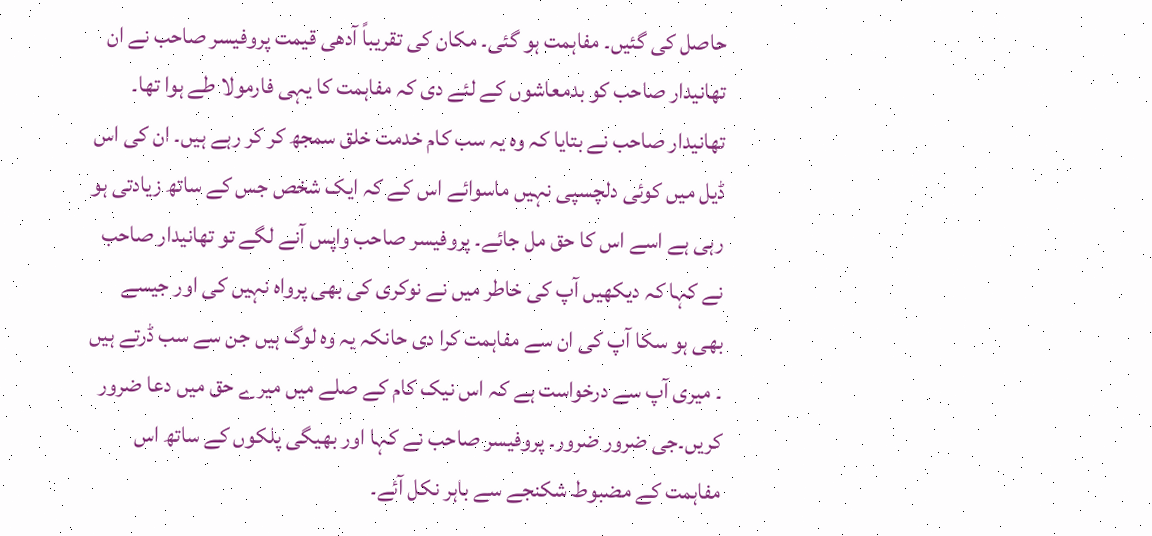حاصل کی گئیں۔ مفاہمت ہو گئی۔ مکان کی تقریباً آدھی قیمت پروفیسر صاحب نے ان تھانیدار صاحب کو بدمعاشوں کے لئے دی کہ مفاہمت کا یہی فارمولا طے ہوا تھا۔ تھانیدار صاحب نے بتایا کہ وہ یہ سب کام خدمت خلق سمجھ کر کر رہے ہیں۔ ان کی اس ڈیل میں کوئی دلچسپی نہیں ماسوائے اس کے کہ ایک شخص جس کے ساتھ زیادتی ہو رہی ہے اسے اس کا حق مل جائے۔ پروفیسر صاحب واپس آنے لگے تو تھانیدار صاحب نے کہا کہ دیکھیں آپ کی خاطر میں نے نوکری کی بھی پرواہ نہیں کی اور جیسے بھی ہو سکا آپ کی ان سے مفاہمت کرا دی حانکہ یہ وہ لوگ ہیں جن سے سب ڈرتے ہیں ۔ میری آپ سے درخواست ہے کہ اس نیک کام کے صلے میں میرے حق میں دعا ضرور کریں۔جی ضرور ضرور۔ پروفیسر صاحب نے کہا اور بھیگی پلکوں کے ساتھ اس مفاہمت کے مضبوط شکنجے سے باہر نکل آئے۔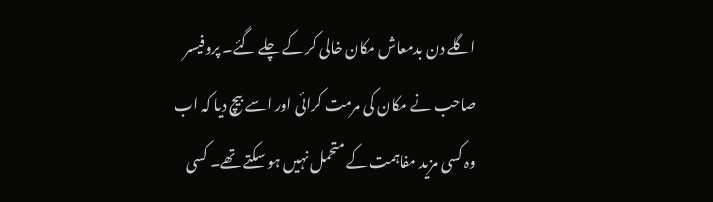اگلے دن بدمعاش مکان خالی کر کے چلے گئے۔ پروفیسر صاحب نے مکان کی مرمت کرائی اور اسے بیچ دیا کہ اب وہ کسی مزید مفاہمت کے متحمل نہیں ہو سکتے تھے۔ کسی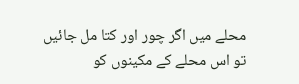محلے میں اگر چور اور کتا مل جائیں تو اس محلے کے مکینوں کو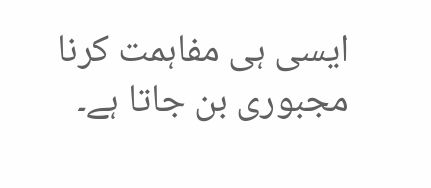ایسی ہی مفاہمت کرنا مجبوری بن جاتا ہے۔